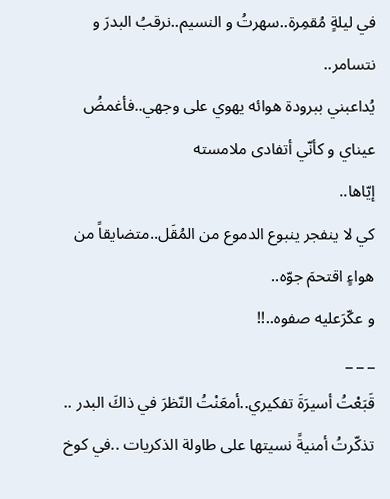في ليلةٍ مُقمِرة..سهرتُ و النسيم..نرقبُ البدرَ و نتسامر..
يُداعبني ببرودة هوائه يهوي على وجهي..فأغمضُ عيناي و كأنّي أتفادى ملامسته
إيّاها..
كي لا ينفجر ينبوع الدموع من المُقَل..متضايقاً من هواءٍ اقتحمَ جوّه..
و عكّرَعليه صفوه..!!
_ _ _
قَبَعْتُ أسيرَةَ تفكيري..أمعَنْتُ النّظرَ في ذاكَ البدر ..
تذكّرتُ أمنيةً نسيتها على طاولة الذكريات ..في كوخ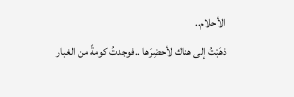الأحلام..
ذهَبْتُ إلى هناك لأحضِرَها ..فوجدتُ كومةً من الغبار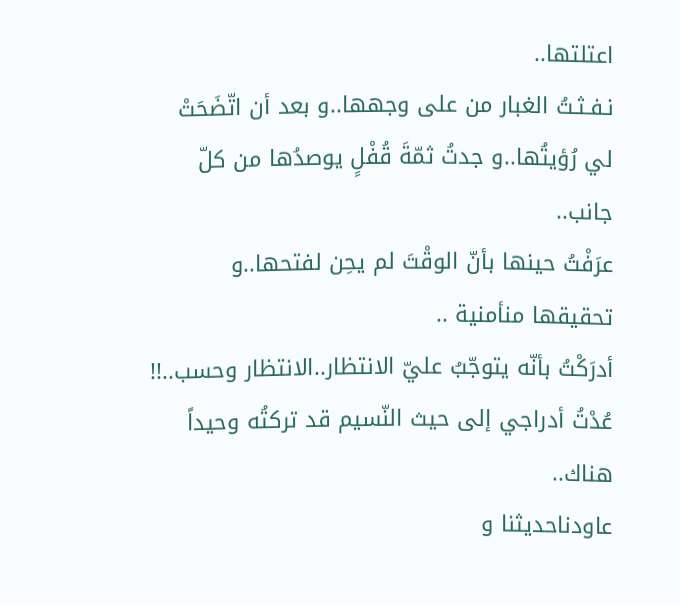اعتلتها..
نـفـثـتُ الغبار من على وجهها..و بعد أن اتّضَحَتْ لي رُؤيتُها..و جدتُ ثمّةَ قُفْلٍ يوصدُها من كلّ جانب..
عرَفْتُ حينها بأنّ الوقْتَ لم يحِن لفتحها..و تحقيقها منأمنية ..
أدرَكْتُ بأنّه يتوجّبُ عليّ الانتظار..الانتظار وحسب..!!
عُدْتُ أدراجي إلى حيث النّسيم قد تركتُه وحيداً هناك..
عاودناحديثنا و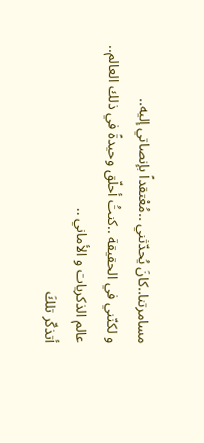مسامرتنا..كانَ يُحدّثني ..مُعْتقداً بإنصاتي إليه..
و لكنّني في الحقيقة ..كنتُ أحلّق وحيدةً في ذلك العالم..
عالم الذكريات و الأماني ..
أتذكّر تلكَ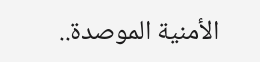الأمنية الموصدة..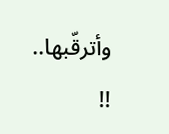وأترقّبها.. !!